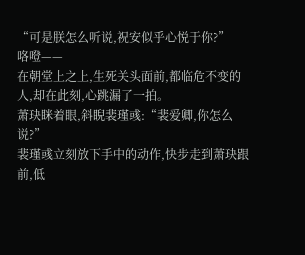“可是朕怎么听说,祝安似乎心悦于你?”
咯噔——
在朝堂上之上,生死关头面前,都临危不变的人,却在此刻,心跳漏了一拍。
萧玦眯着眼,斜睨裴瑾彧:“裴爱卿,你怎么说?”
裴瑾彧立刻放下手中的动作,快步走到萧玦跟前,低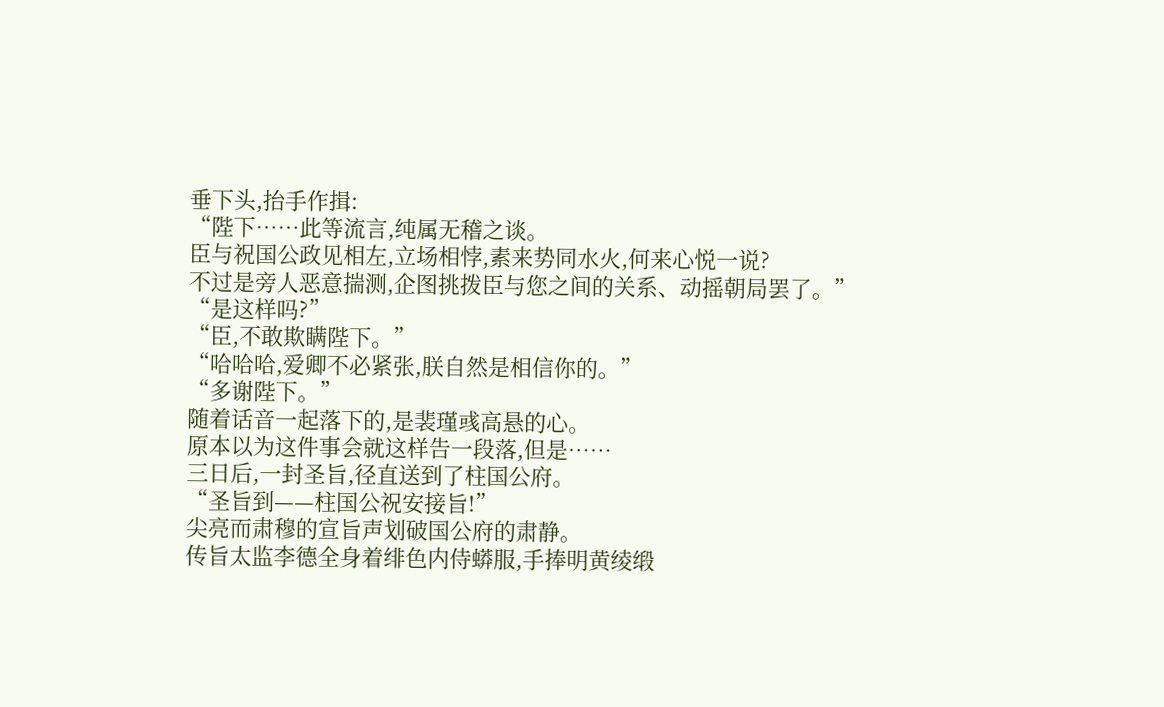垂下头,抬手作揖:
“陛下……此等流言,纯属无稽之谈。
臣与祝国公政见相左,立场相悖,素来势同水火,何来心悦一说?
不过是旁人恶意揣测,企图挑拨臣与您之间的关系、动摇朝局罢了。”
“是这样吗?”
“臣,不敢欺瞒陛下。”
“哈哈哈,爱卿不必紧张,朕自然是相信你的。”
“多谢陛下。”
随着话音一起落下的,是裴瑾彧高悬的心。
原本以为这件事会就这样告一段落,但是……
三日后,一封圣旨,径直送到了柱国公府。
“圣旨到——柱国公祝安接旨!”
尖亮而肃穆的宣旨声划破国公府的肃静。
传旨太监李德全身着绯色内侍蟒服,手捧明黄绫缎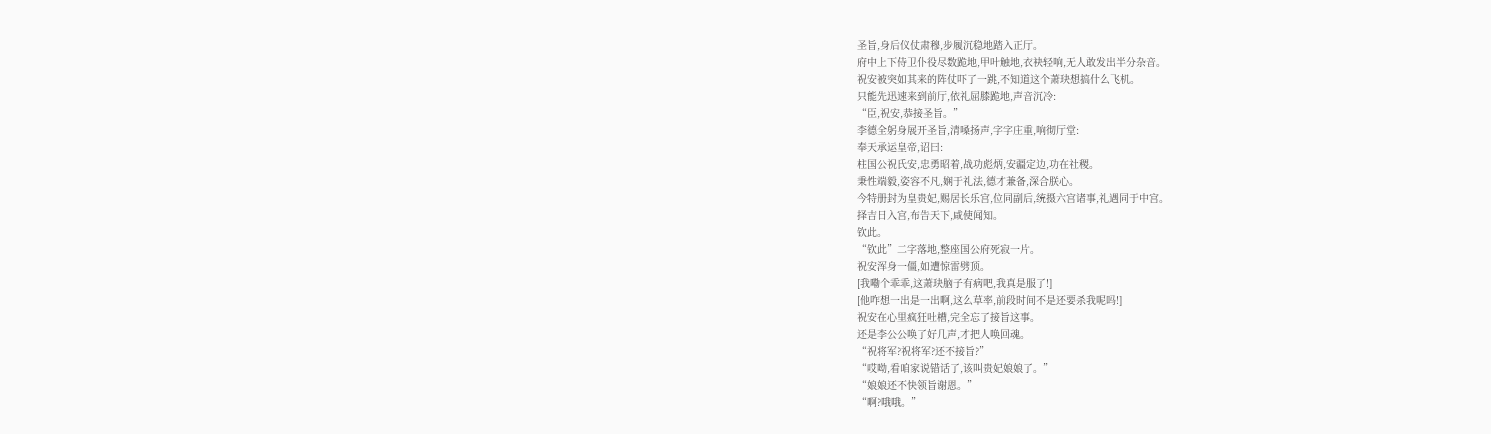圣旨,身后仪仗肃穆,步履沉稳地踏入正厅。
府中上下侍卫仆役尽数跪地,甲叶触地,衣袂轻响,无人敢发出半分杂音。
祝安被突如其来的阵仗吓了一跳,不知道这个萧玦想搞什么飞机。
只能先迅速来到前厅,依礼屈膝跪地,声音沉冷:
“臣,祝安,恭接圣旨。”
李德全躬身展开圣旨,清嗓扬声,字字庄重,响彻厅堂:
奉天承运皇帝,诏曰:
柱国公祝氏安,忠勇昭着,战功彪炳,安疆定边,功在社稷。
秉性端毅,姿容不凡,娴于礼法,德才兼备,深合朕心。
今特册封为皇贵妃,赐居长乐宫,位同副后,统摄六宫诸事,礼遇同于中宫。
择吉日入宫,布告天下,咸使闻知。
钦此。
“钦此”二字落地,整座国公府死寂一片。
祝安浑身一僵,如遭惊雷劈顶。
[我嘞个乖乖,这萧玦脑子有病吧,我真是服了!]
[他咋想一出是一出啊,这么草率,前段时间不是还要杀我呢吗!]
祝安在心里疯狂吐槽,完全忘了接旨这事。
还是李公公唤了好几声,才把人唤回魂。
“祝将军?祝将军?还不接旨?”
“哎呦,看咱家说错话了,该叫贵妃娘娘了。”
“娘娘还不快领旨谢恩。”
“啊?哦哦。”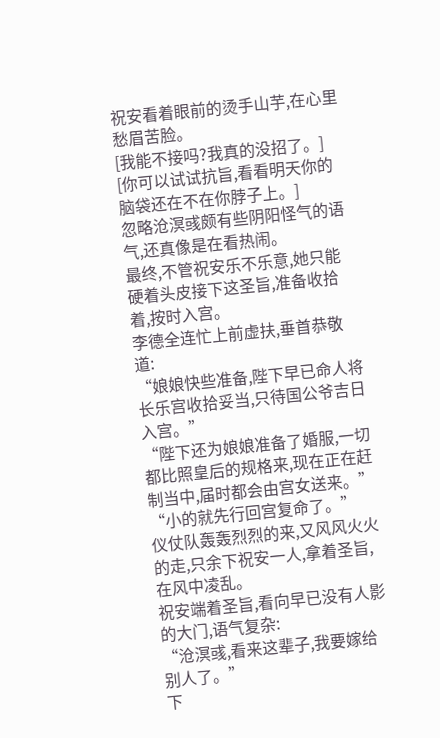祝安看着眼前的烫手山芋,在心里愁眉苦脸。
[我能不接吗?我真的没招了。]
[你可以试试抗旨,看看明天你的脑袋还在不在你脖子上。]
忽略沧溟彧颇有些阴阳怪气的语气,还真像是在看热闹。
最终,不管祝安乐不乐意,她只能硬着头皮接下这圣旨,准备收拾着,按时入宫。
李德全连忙上前虚扶,垂首恭敬道:
“娘娘快些准备,陛下早已命人将长乐宫收拾妥当,只待国公爷吉日入宫。”
“陛下还为娘娘准备了婚服,一切都比照皇后的规格来,现在正在赶制当中,届时都会由宫女送来。”
“小的就先行回宫复命了。”
仪仗队轰轰烈烈的来,又风风火火的走,只余下祝安一人,拿着圣旨,在风中凌乱。
祝安端着圣旨,看向早已没有人影的大门,语气复杂:
“沧溟彧,看来这辈子,我要嫁给别人了。”
下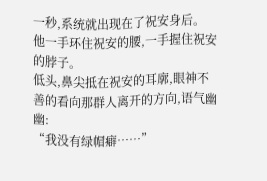一秒,系统就出现在了祝安身后。
他一手环住祝安的腰,一手握住祝安的脖子。
低头,鼻尖抵在祝安的耳廓,眼神不善的看向那群人离开的方向,语气幽幽:
“我没有绿帽癖……”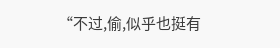“不过,偷,似乎也挺有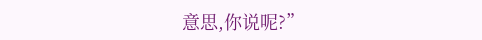意思,你说呢?”